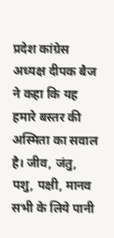प्रदेश कांग्रेस अध्यक्ष दीपक बैज ने कहा कि यह हमारे बस्तर की अस्मिता का सवाल है। जीव, जंतु, पशु, पक्षी, मानव सभी के लिये पानी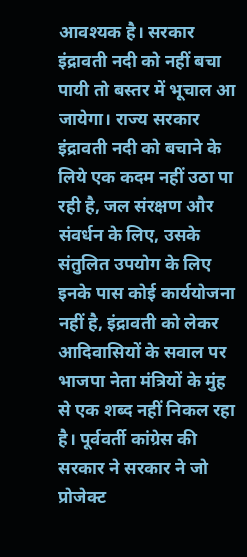आवश्यक है। सरकार इंद्रावती नदी को नहीं बचा पायी तो बस्तर में भूचाल आ जायेगा। राज्य सरकार इंद्रावती नदी को बचाने के लिये एक कदम नहीं उठा पा रही है, जल संरक्षण और संवर्धन के लिए, उसके संतुलित उपयोग के लिए इनके पास कोई कार्ययोजना नहीं है, इंद्रावती को लेकर आदिवासियों के सवाल पर भाजपा नेता मंत्रियों के मुंह से एक शब्द नहीं निकल रहा है। पूर्ववर्ती कांग्रेस की सरकार ने सरकार ने जो प्रोजेक्ट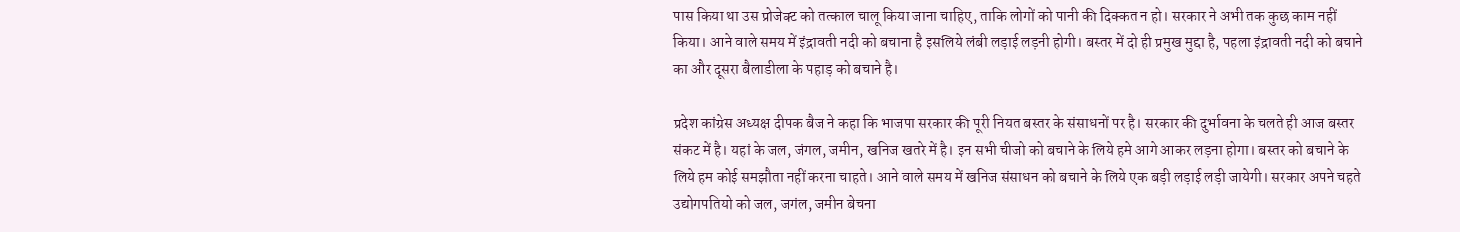पास किया था उस प्रोजेक्ट को तत्काल चालू किया जाना चाहिए, ताकि लोगों को पानी की दिक्कत न हो। सरकार ने अभी तक कुछ काम नहीं किया। आने वाले समय में इंद्रावती नदी को बचाना है इसलिये लंबी लड़ाई लड़नी होगी। बस्तर में दो ही प्रमुख मुद्दा है, पहला इंद्रावती नदी को बचाने का और दूसरा बैलाडीला के पहाड़ को बचाने है।

प्रदेश कांग्रेस अध्यक्ष दीपक बैज ने कहा कि भाजपा सरकार की पूरी नियत बस्तर के संसाधनों पर है। सरकार की दुर्भावना के चलते ही आज बस्तर संकट में है। यहां के जल, जंगल, जमीन, खनिज खतरे में है। इन सभी चीजो को बचाने के लिये हमे आगे आकर लड़ना होगा। बस्तर को बचाने के लिये हम कोई समझौता नहीं करना चाहते। आने वाले समय में खनिज संसाधन को बचाने के लिये एक बड़ी लड़ाई लड़ी जायेगी। सरकार अपने चहते उद्योगपतियो को जल, जगंल, जमीन बेचना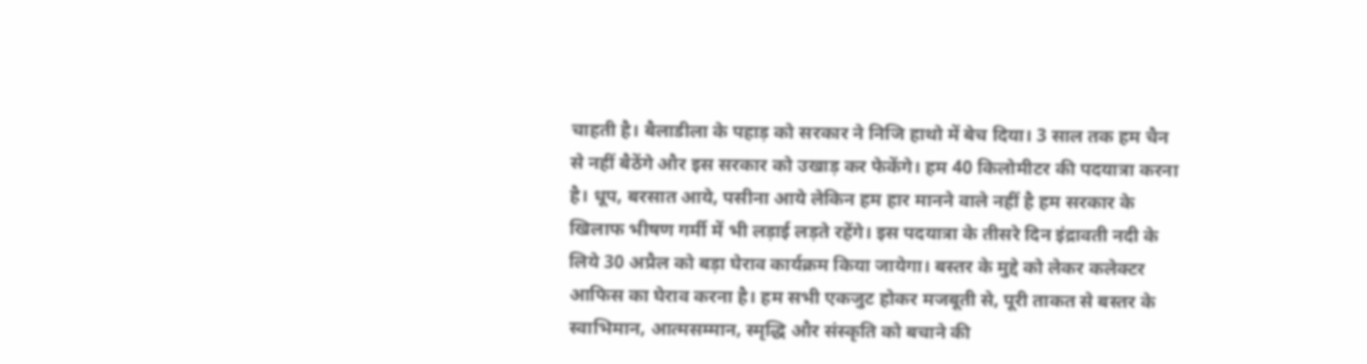चाहती है। बैलाडीला के पहाड़ को सरकार ने निजि हाथो में बेच दिया। 3 साल तक हम चैन से नहीं बैठेंगे और इस सरकार को उखाड़ कर फेकेंगे। हम 40 किलोमीटर की पदयात्रा करना है। धूप, बरसात आये, पसीना आये लेकिन हम हार मानने वाले नहीं है हम सरकार के खिलाफ भीषण गर्मी में भी लड़ाई लड़ते रहेंगे। इस पदयात्रा के तीसरे दिन इंद्रावती नदी के लिये 30 अप्रैल को बड़ा घेराव कार्यक्रम किया जायेगा। बस्तर के मुद्दे को लेकर कलेक्टर आफिस का घेराव करना है। हम सभी एकजुट होकर मजबूती से, पूरी ताकत से बस्तर के स्वाभिमान, आत्मसम्मान, स्मृद्धि और संस्कृति को बचाने की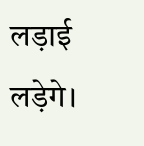लड़ाई लड़ेगे।